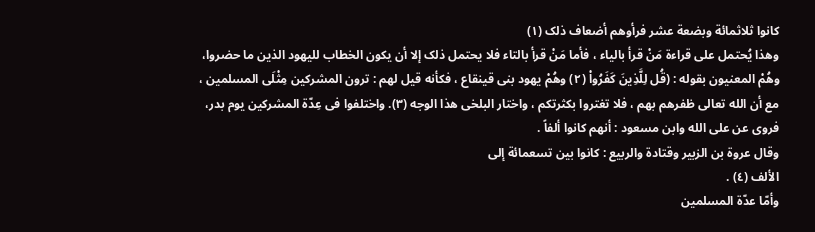کانوا ثلاثمائة وبضعة عشر فرأوهم أضعاف ذلک (١)
وهذا یُحتمل على قراءة مَنْ قرأ بالیاء ، فأما مَنْ قرأ بالتاء فلا یحتمل ذلک إلا أن یکون الخطاب للیهود الذین ما حضروا، وهُمْ المعنیون بقوله : (قُل لِلَّذِینَ کَفَرُواْ (٢) وهُمْ یهود بنی قینقاع ، فکأنه قیل لهم : ترون المشرکین مِثْلَی المسلمین ، مع أن الله تعالى ظفرهم بهم ، فلا تغتروا بکثرتکم ، واختار البلخی هذا الوجه (۳). واختلفوا فی عِدّة المشرکین یوم بدر، فروی عن علی الله وابن مسعود : أنهم کانوا ألفاً .
وقال عروة بن الزبیر وقتادة والربیع : کانوا بین تسعمائة إلى
الألف (٤) .
وأمّا عدّة المسلمین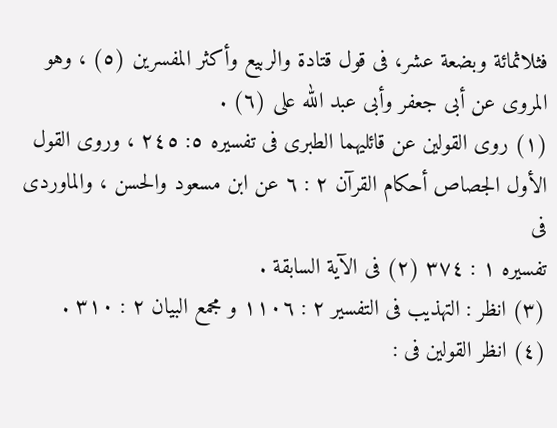فثلاثمائة وبضعة عشر، فی قول قتادة والربیع وأکثر المفسرین (٥) ، وهو المروی عن أبی جعفر وأبی عبد الله علی (٦) .
(١) روى القولین عن قائلیهما الطبری فی تفسیره ٥: ٢٤٥ ، وروى القول الأول الجصاص أحکام القرآن ٢ : ٦ عن ابن مسعود والحسن ، والماوردی فی
تفسیره ١ : ٣٧٤ (٢) فی الآیة السابقة .
(۳) انظر : التهذیب فی التفسیر ٢ : ١١٠٦ و مجمع البیان ٢ : ۳١۰ .
(٤) انظر القولین فی :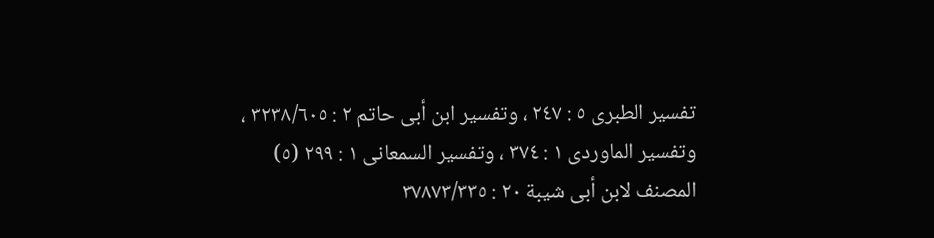تفسیر الطبری ٥ : ٢٤٧ ، وتفسیر ابن أبی حاتم ٢ : ٣٢٣٨/٦٠٥ ، وتفسیر الماوردی ١ : ٣٧٤ ، وتفسیر السمعانی ١ : ٢۹۹ (٥) المصنف لابن أبی شیبة ٢٠ : ٣٧٨٧٣/٣٣٥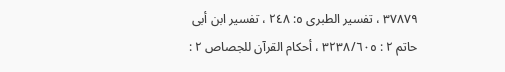۳۷۸۷۹ ، تفسیر الطبری ٥: ٢٤٨ ، تفسیر ابن أبی حاتم ٢ : ۳٢۳٨/٦٠٥ ، أحکام القرآن للجصاص ٢ :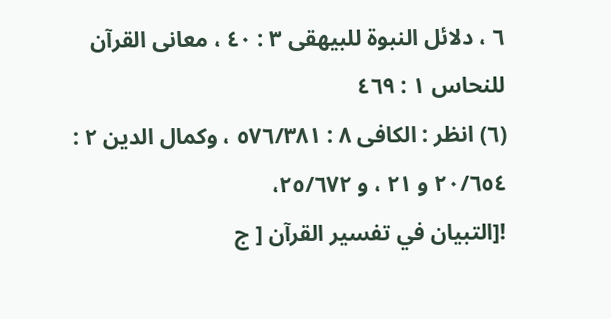٦ ، دلائل النبوة للبیهقی ٣ : ٤٠ ، معانی القرآن للنحاس ١ : ٤٦٩
(٦) انظر : الکافی ٨ : ٥٧٦/٣٨١ ، وکمال الدین ٢ : ٢٠/٦٥٤ و ٢١ ، و ٢٥/٦٧٢،
![التبيان في تفسير القرآن [ ج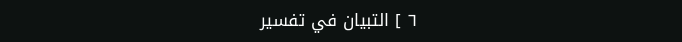٦ ] التبيان في تفسير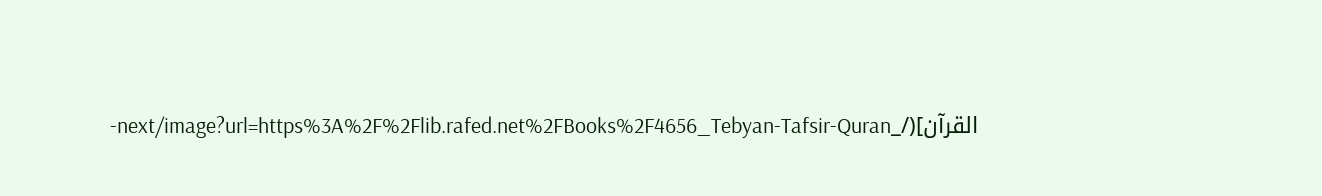القرآن](/_next/image?url=https%3A%2F%2Flib.rafed.net%2FBooks%2F4656_Tebyan-Tafsir-Quran-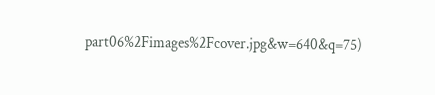part06%2Fimages%2Fcover.jpg&w=640&q=75)